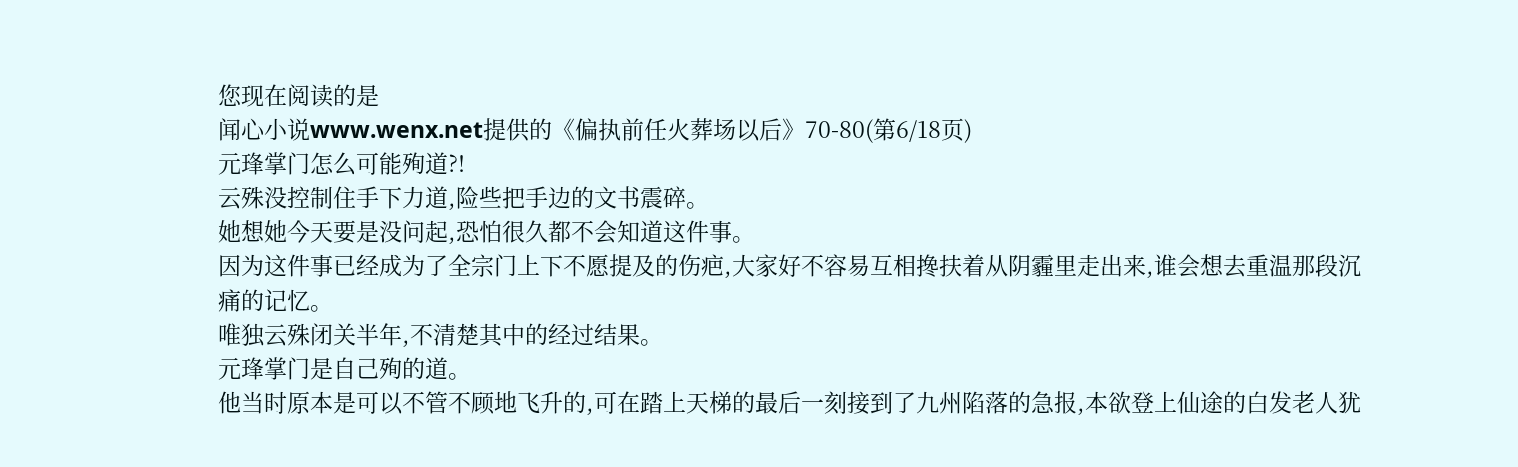您现在阅读的是
闻心小说www.wenx.net提供的《偏执前任火葬场以后》70-80(第6/18页)
元琒掌门怎么可能殉道?!
云殊没控制住手下力道,险些把手边的文书震碎。
她想她今天要是没问起,恐怕很久都不会知道这件事。
因为这件事已经成为了全宗门上下不愿提及的伤疤,大家好不容易互相搀扶着从阴霾里走出来,谁会想去重温那段沉痛的记忆。
唯独云殊闭关半年,不清楚其中的经过结果。
元琒掌门是自己殉的道。
他当时原本是可以不管不顾地飞升的,可在踏上天梯的最后一刻接到了九州陷落的急报,本欲登上仙途的白发老人犹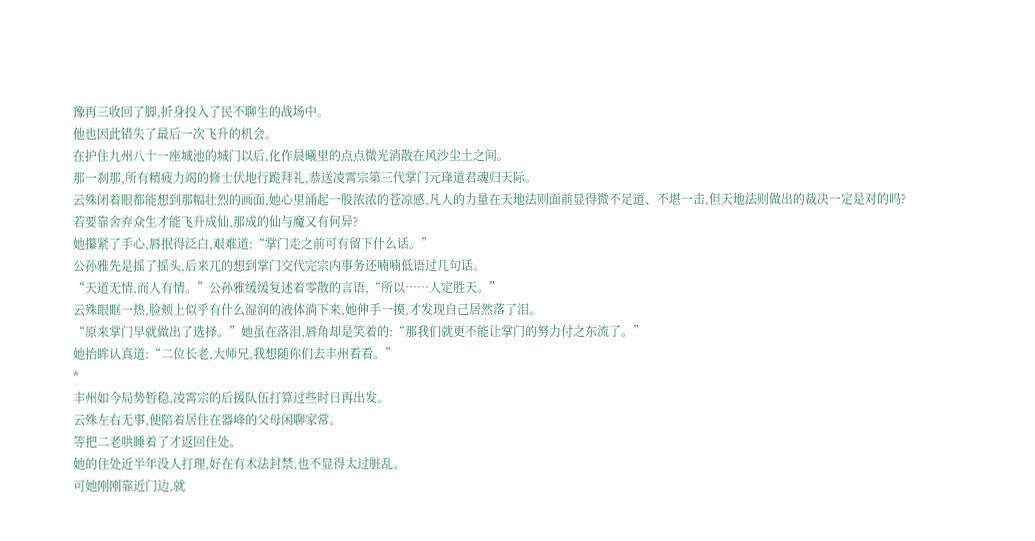豫再三收回了脚,折身投入了民不聊生的战场中。
他也因此错失了最后一次飞升的机会。
在护住九州八十一座城池的城门以后,化作晨曦里的点点微光消散在风沙尘土之间。
那一刹那,所有精疲力竭的修士伏地行跪拜礼,恭送凌霄宗第三代掌门元琒道君魂归天际。
云殊闭着眼都能想到那幅壮烈的画面,她心里涌起一股浓浓的苍凉感,凡人的力量在天地法则面前显得微不足道、不堪一击,但天地法则做出的裁决一定是对的吗?
若要靠舍弃众生才能飞升成仙,那成的仙与魔又有何异?
她攥紧了手心,唇抿得泛白,艰难道:“掌门走之前可有留下什么话。”
公孙雅先是摇了摇头,后来兀的想到掌门交代完宗内事务还喃喃低语过几句话。
“天道无情,而人有情。”公孙雅缓缓复述着零散的言语,“所以……人定胜天。”
云殊眼眶一热,脸颊上似乎有什么湿润的液体淌下来,她伸手一摸,才发现自己居然落了泪。
“原来掌门早就做出了选择。”她虽在落泪,唇角却是笑着的:“那我们就更不能让掌门的努力付之东流了。”
她抬眸认真道:“二位长老,大师兄,我想随你们去丰州看看。”
*
丰州如今局势暂稳,凌霄宗的后援队伍打算过些时日再出发。
云殊左右无事,便陪着居住在器峰的父母闲聊家常。
等把二老哄睡着了才返回住处。
她的住处近半年没人打理,好在有术法封禁,也不显得太过脏乱。
可她刚刚靠近门边,就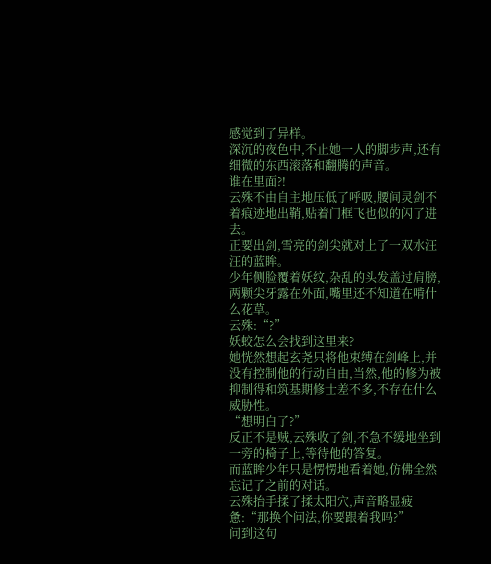感觉到了异样。
深沉的夜色中,不止她一人的脚步声,还有细微的东西滚落和翻腾的声音。
谁在里面?!
云殊不由自主地压低了呼吸,腰间灵剑不着痕迹地出鞘,贴着门框飞也似的闪了进去。
正要出剑,雪亮的剑尖就对上了一双水汪汪的蓝眸。
少年侧脸覆着妖纹,杂乱的头发盖过肩膀,两颗尖牙露在外面,嘴里还不知道在啃什么花草。
云殊:“?”
妖蛟怎么会找到这里来?
她恍然想起玄尧只将他束缚在剑峰上,并没有控制他的行动自由,当然,他的修为被抑制得和筑基期修士差不多,不存在什么威胁性。
“想明白了?”
反正不是贼,云殊收了剑,不急不缓地坐到一旁的椅子上,等待他的答复。
而蓝眸少年只是愣愣地看着她,仿佛全然忘记了之前的对话。
云殊抬手揉了揉太阳穴,声音略显疲惫:“那换个问法,你要跟着我吗?”
问到这句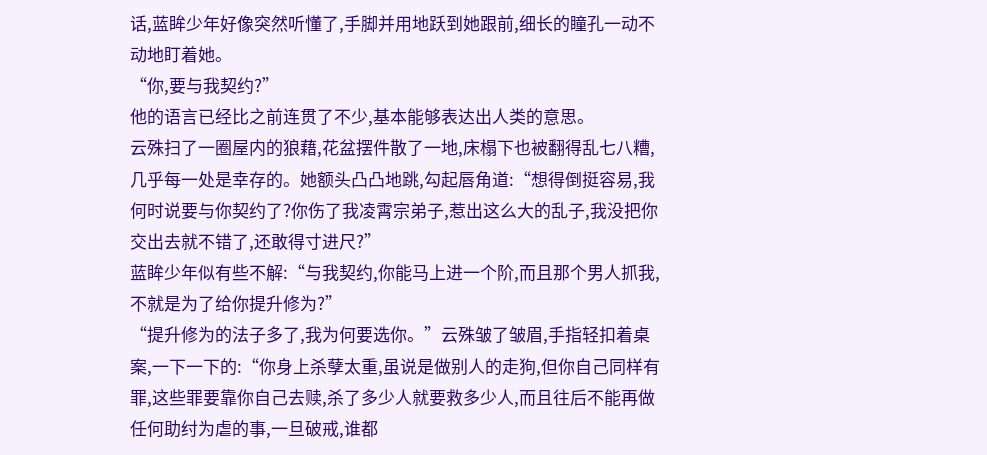话,蓝眸少年好像突然听懂了,手脚并用地跃到她跟前,细长的瞳孔一动不动地盯着她。
“你,要与我契约?”
他的语言已经比之前连贯了不少,基本能够表达出人类的意思。
云殊扫了一圈屋内的狼藉,花盆摆件散了一地,床榻下也被翻得乱七八糟,几乎每一处是幸存的。她额头凸凸地跳,勾起唇角道:“想得倒挺容易,我何时说要与你契约了?你伤了我凌霄宗弟子,惹出这么大的乱子,我没把你交出去就不错了,还敢得寸进尺?”
蓝眸少年似有些不解:“与我契约,你能马上进一个阶,而且那个男人抓我,不就是为了给你提升修为?”
“提升修为的法子多了,我为何要选你。”云殊皱了皱眉,手指轻扣着桌案,一下一下的:“你身上杀孽太重,虽说是做别人的走狗,但你自己同样有罪,这些罪要靠你自己去赎,杀了多少人就要救多少人,而且往后不能再做任何助纣为虐的事,一旦破戒,谁都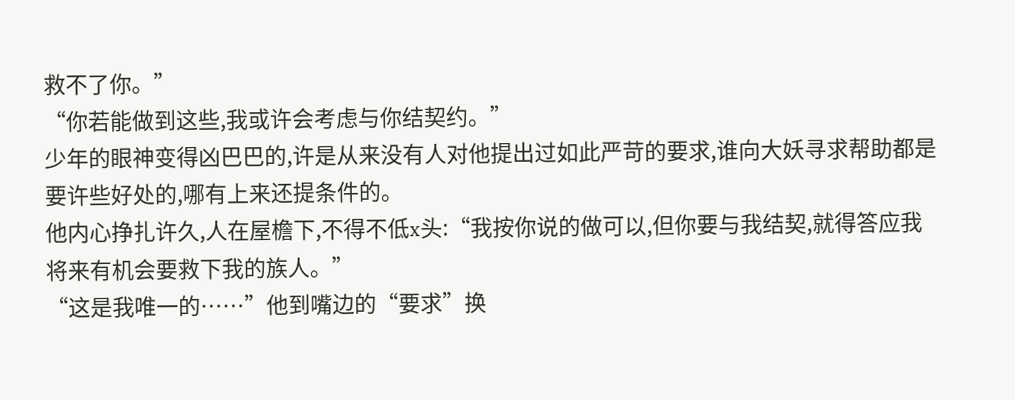救不了你。”
“你若能做到这些,我或许会考虑与你结契约。”
少年的眼神变得凶巴巴的,许是从来没有人对他提出过如此严苛的要求,谁向大妖寻求帮助都是要许些好处的,哪有上来还提条件的。
他内心挣扎许久,人在屋檐下,不得不低x头:“我按你说的做可以,但你要与我结契,就得答应我将来有机会要救下我的族人。”
“这是我唯一的……”他到嘴边的“要求”换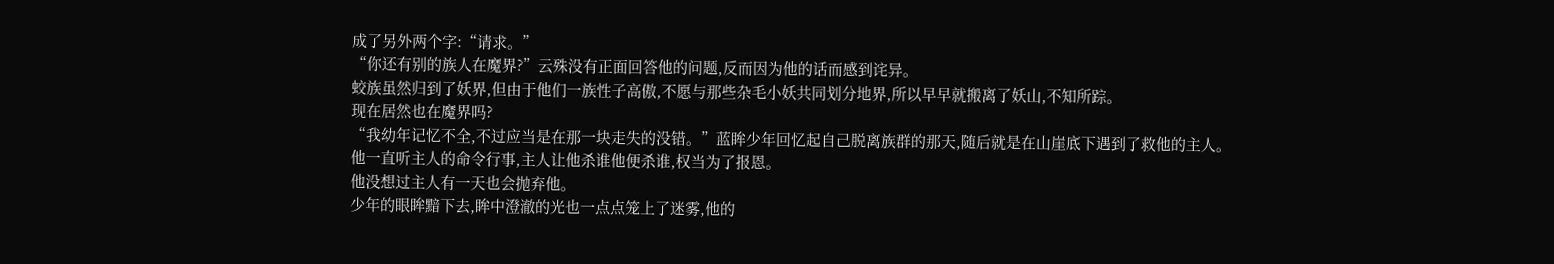成了另外两个字:“请求。”
“你还有别的族人在魔界?”云殊没有正面回答他的问题,反而因为他的话而感到诧异。
蛟族虽然归到了妖界,但由于他们一族性子高傲,不愿与那些杂毛小妖共同划分地界,所以早早就搬离了妖山,不知所踪。
现在居然也在魔界吗?
“我幼年记忆不全,不过应当是在那一块走失的没错。”蓝眸少年回忆起自己脱离族群的那天,随后就是在山崖底下遇到了救他的主人。
他一直听主人的命令行事,主人让他杀谁他便杀谁,权当为了报恩。
他没想过主人有一天也会抛弃他。
少年的眼眸黯下去,眸中澄澈的光也一点点笼上了迷雾,他的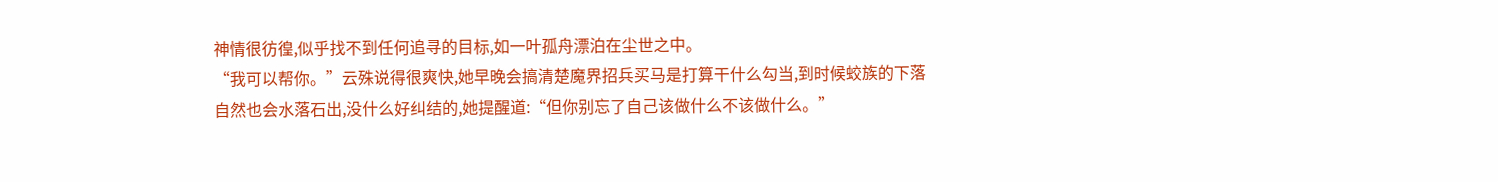神情很彷徨,似乎找不到任何追寻的目标,如一叶孤舟漂泊在尘世之中。
“我可以帮你。”云殊说得很爽快,她早晚会搞清楚魔界招兵买马是打算干什么勾当,到时候蛟族的下落自然也会水落石出,没什么好纠结的,她提醒道:“但你别忘了自己该做什么不该做什么。”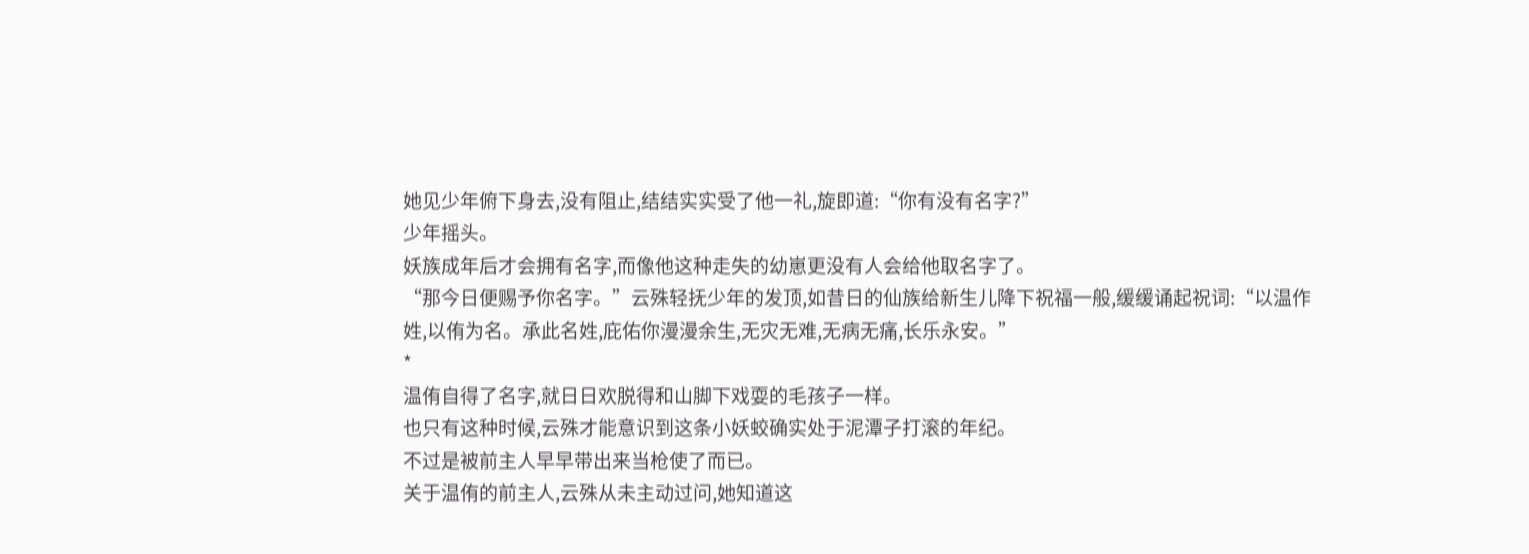她见少年俯下身去,没有阻止,结结实实受了他一礼,旋即道:“你有没有名字?”
少年摇头。
妖族成年后才会拥有名字,而像他这种走失的幼崽更没有人会给他取名字了。
“那今日便赐予你名字。”云殊轻抚少年的发顶,如昔日的仙族给新生儿降下祝福一般,缓缓诵起祝词:“以温作姓,以侑为名。承此名姓,庇佑你漫漫余生,无灾无难,无病无痛,长乐永安。”
*
温侑自得了名字,就日日欢脱得和山脚下戏耍的毛孩子一样。
也只有这种时候,云殊才能意识到这条小妖蛟确实处于泥潭子打滚的年纪。
不过是被前主人早早带出来当枪使了而已。
关于温侑的前主人,云殊从未主动过问,她知道这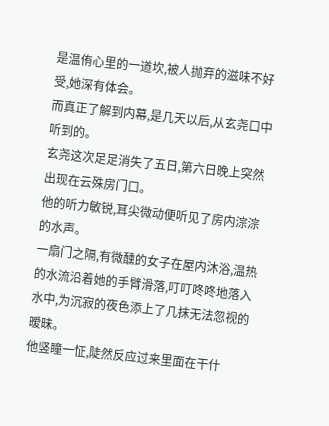是温侑心里的一道坎,被人抛弃的滋味不好受,她深有体会。
而真正了解到内幕,是几天以后,从玄尧口中听到的。
玄尧这次足足消失了五日,第六日晚上突然出现在云殊房门口。
他的听力敏锐,耳尖微动便听见了房内淙淙的水声。
一扇门之隔,有微醺的女子在屋内沐浴,温热的水流沿着她的手臂滑落,叮叮咚咚地落入水中,为沉寂的夜色添上了几抹无法忽视的暧昧。
他竖瞳一怔,陡然反应过来里面在干什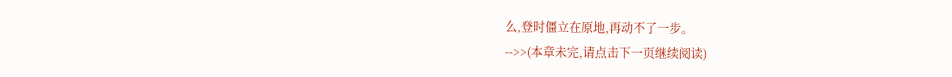么,登时僵立在原地,再动不了一步。
-->>(本章未完,请点击下一页继续阅读)